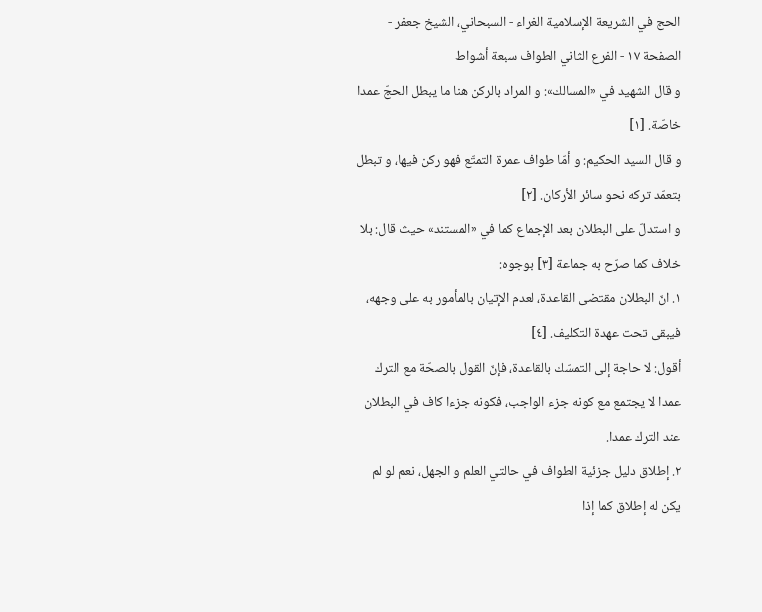الحج في الشريعة الإسلامية الغراء - السبحاني، الشيخ جعفر - الصفحة ١٧ - الفرع الثاني الطواف سبعة أشواط
و قال الشهيد في «المسالك»: و المراد بالركن هنا ما يبطل الحجّ عمدا خاصّة. [١]
و قال السيد الحكيم: و أمّا طواف عمرة التمتّع فهو ركن فيها، و تبطل بتعمّد تركه نحو سائر الأركان. [٢]
و استدلّ على البطلان بعد الإجماع كما في «المستند» حيث قال: بلا خلاف كما صرّح به جماعة [٣] بوجوه:
١. انّ البطلان مقتضى القاعدة، لعدم الإتيان بالمأمور به على وجهه، فيبقى تحت عهدة التكليف. [٤]
أقول: لا حاجة إلى التمسّك بالقاعدة، فإنّ القول بالصحّة مع الترك عمدا لا يجتمع مع كونه جزء الواجب، فكونه جزءا كاف في البطلان عند الترك عمدا.
٢. إطلاق دليل جزئية الطواف في حالتي العلم و الجهل، نعم لو لم يكن له إطلاق كما إذا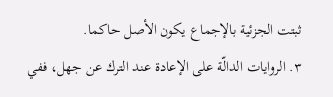ثبتت الجزئية بالإجماع يكون الأصل حاكما.
٣. الروايات الدالّة على الإعادة عند الترك عن جهل، ففي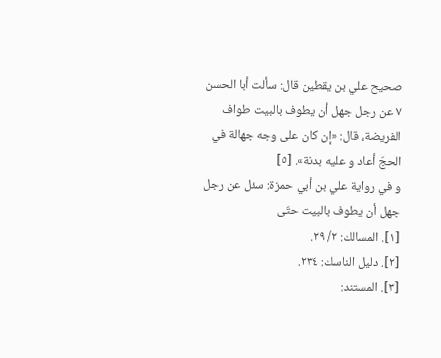صحيح علي بن يقطين قال: سألت أبا الحسن ٧ عن رجل جهل أن يطوف بالبيت طواف الفريضة، قال: «إن كان على وجه جهالة في الحجّ أعاد و عليه بدنة». [٥]
و في رواية علي بن أبي حمزة: سئل عن رجل جهل أن يطوف بالبيت حتّى
[١]. المسالك: ٢/ ٢٩.
[٢]. دليل الناسك: ٢٣٤.
[٣]. المستند: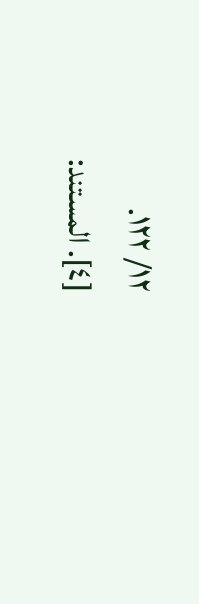١٢/ ١٢٢.
[٤]. المستند: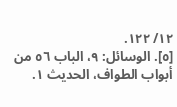١٢/ ١٢٢.
[٥]. الوسائل: ٩، الباب ٥٦ من أبواب الطواف، الحديث ١.